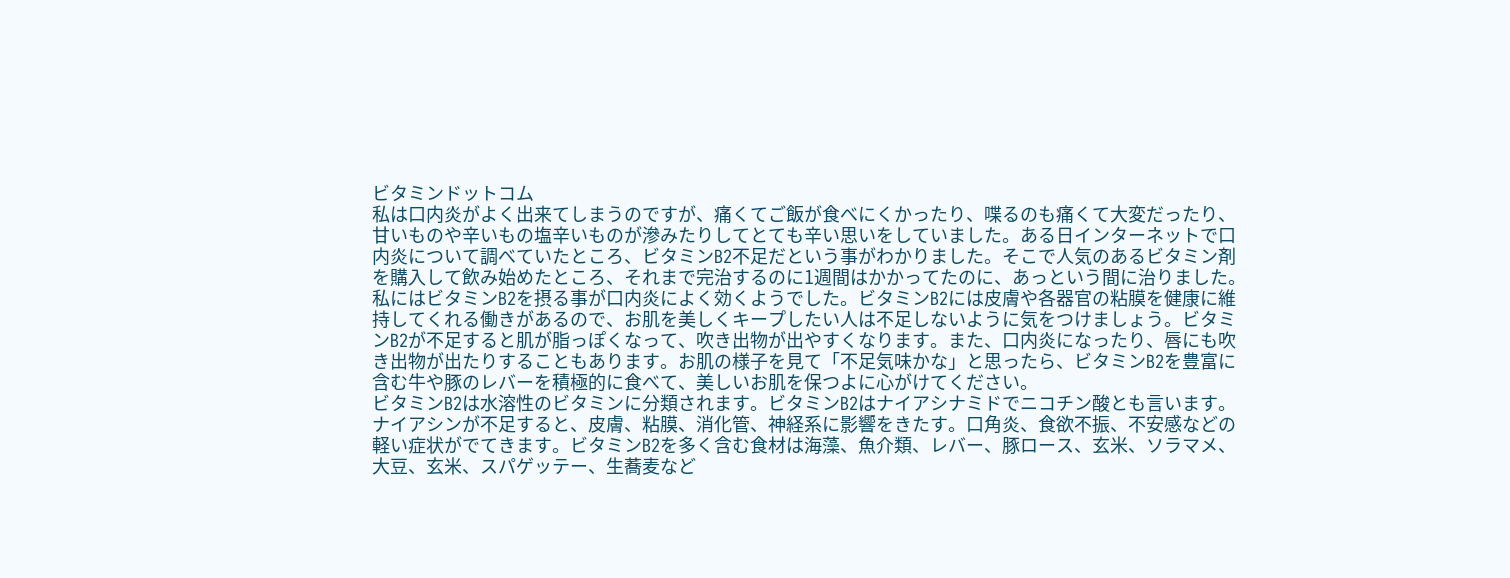ビタミンドットコム
私は口内炎がよく出来てしまうのですが、痛くてご飯が食べにくかったり、喋るのも痛くて大変だったり、甘いものや辛いもの塩辛いものが滲みたりしてとても辛い思いをしていました。ある日インターネットで口内炎について調べていたところ、ビタミンB2不足だという事がわかりました。そこで人気のあるビタミン剤を購入して飲み始めたところ、それまで完治するのに1週間はかかってたのに、あっという間に治りました。私にはビタミンB2を摂る事が口内炎によく効くようでした。ビタミンB2には皮膚や各器官の粘膜を健康に維持してくれる働きがあるので、お肌を美しくキープしたい人は不足しないように気をつけましょう。ビタミンB2が不足すると肌が脂っぽくなって、吹き出物が出やすくなります。また、口内炎になったり、唇にも吹き出物が出たりすることもあります。お肌の様子を見て「不足気味かな」と思ったら、ビタミンB2を豊富に含む牛や豚のレバーを積極的に食べて、美しいお肌を保つよに心がけてください。
ビタミンB2は水溶性のビタミンに分類されます。ビタミンB2はナイアシナミドでニコチン酸とも言います。ナイアシンが不足すると、皮膚、粘膜、消化管、神経系に影響をきたす。口角炎、食欲不振、不安感などの軽い症状がでてきます。ビタミンB2を多く含む食材は海藻、魚介類、レバー、豚ロース、玄米、ソラマメ、大豆、玄米、スパゲッテー、生蕎麦など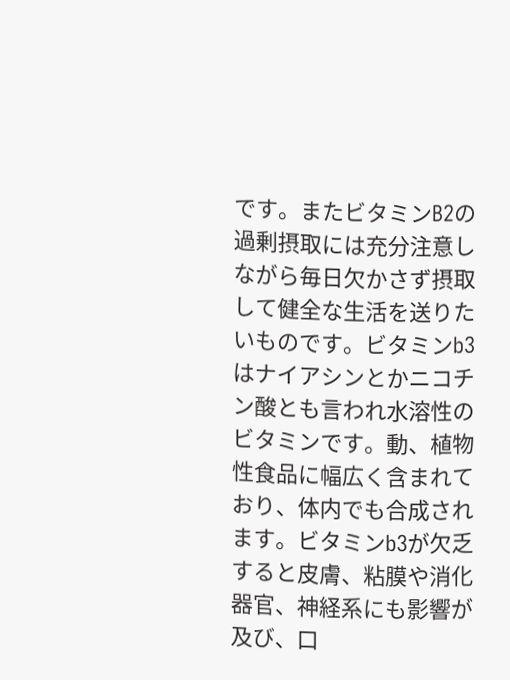です。またビタミンB2の過剰摂取には充分注意しながら毎日欠かさず摂取して健全な生活を送りたいものです。ビタミンb3はナイアシンとかニコチン酸とも言われ水溶性のビタミンです。動、植物性食品に幅広く含まれており、体内でも合成されます。ビタミンb3が欠乏すると皮膚、粘膜や消化器官、神経系にも影響が及び、口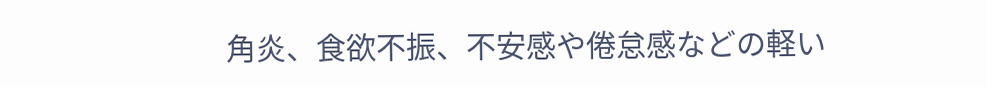角炎、食欲不振、不安感や倦怠感などの軽い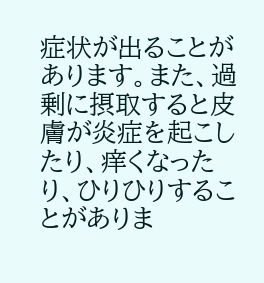症状が出ることがあります。また、過剰に摂取すると皮膚が炎症を起こしたり、痒くなったり、ひりひりすることがありま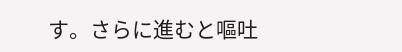す。さらに進むと嘔吐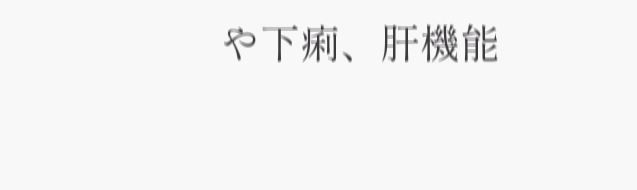や下痢、肝機能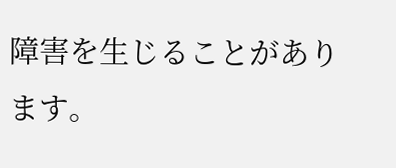障害を生じることがあります。